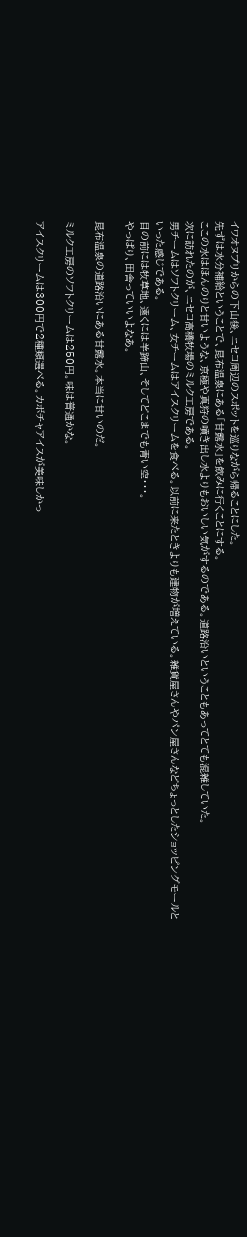イワオヌプリからの下山後、ニセコ周辺のスポットを巡りながら帰ることにした。
先ずは水分補給ということで、昆布温泉にある「甘露水」を飲みに行くことにする。
ここの水はほんのりと甘いような、京極や真狩の噴き出し水よりもおいしい気がするのである。道路沿いということもあってとても混雑していた。
次に訪れたのが、ニセコ高橋牧場のミルク工房である。
男チームはソフトクリーム、女チームはアイスクリームを食べる。以前に来たときよりも建物が増えている。雑貨屋さんやパン屋さんなどちょっとしたショッピングモールといった感じである。
目の前には牧草地、遠くには羊蹄山、そしてどこまでも青い空・・・。
やっぱり、田舎っていいよなあ。

昆布温泉の道路沿いにある甘露水。本当に甘いのだ。

ミルク工房のソフトクリームは250円。味は普通かな。

アイスクリームは300円で2種類選べる。カボチャアイスが美味しかっ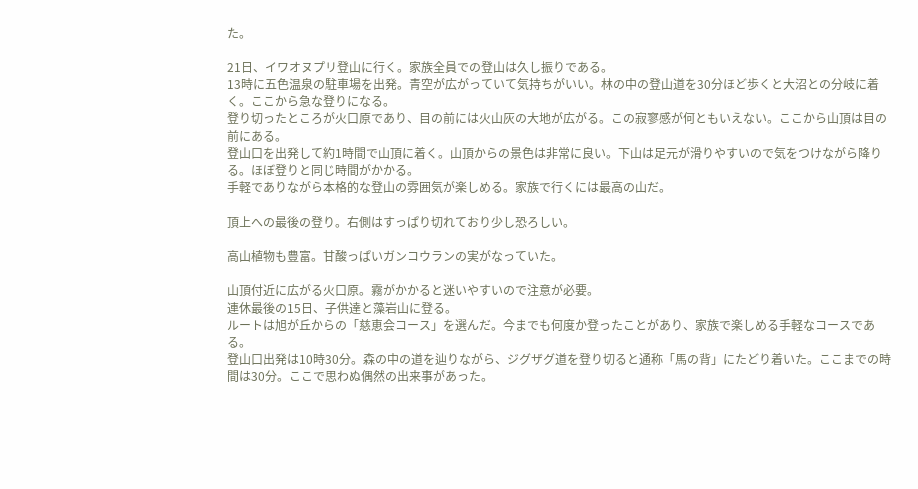た。

21日、イワオヌプリ登山に行く。家族全員での登山は久し振りである。
13時に五色温泉の駐車場を出発。青空が広がっていて気持ちがいい。林の中の登山道を30分ほど歩くと大沼との分岐に着く。ここから急な登りになる。
登り切ったところが火口原であり、目の前には火山灰の大地が広がる。この寂寥感が何ともいえない。ここから山頂は目の前にある。
登山口を出発して約1時間で山頂に着く。山頂からの景色は非常に良い。下山は足元が滑りやすいので気をつけながら降りる。ほぼ登りと同じ時間がかかる。
手軽でありながら本格的な登山の雰囲気が楽しめる。家族で行くには最高の山だ。

頂上への最後の登り。右側はすっぱり切れており少し恐ろしい。

高山植物も豊富。甘酸っぱいガンコウランの実がなっていた。

山頂付近に広がる火口原。霧がかかると迷いやすいので注意が必要。
連休最後の15日、子供達と藻岩山に登る。
ルートは旭が丘からの「慈恵会コース」を選んだ。今までも何度か登ったことがあり、家族で楽しめる手軽なコースである。
登山口出発は10時30分。森の中の道を辿りながら、ジグザグ道を登り切ると通称「馬の背」にたどり着いた。ここまでの時間は30分。ここで思わぬ偶然の出来事があった。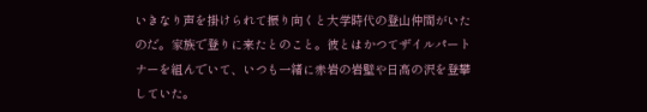いきなり声を掛けられて振り向くと大学時代の登山仲間がいたのだ。家族で登りに来たとのこと。彼とはかつてザイルパートナーを組んでいて、いつも一緒に赤岩の岩壁や日高の沢を登攀していた。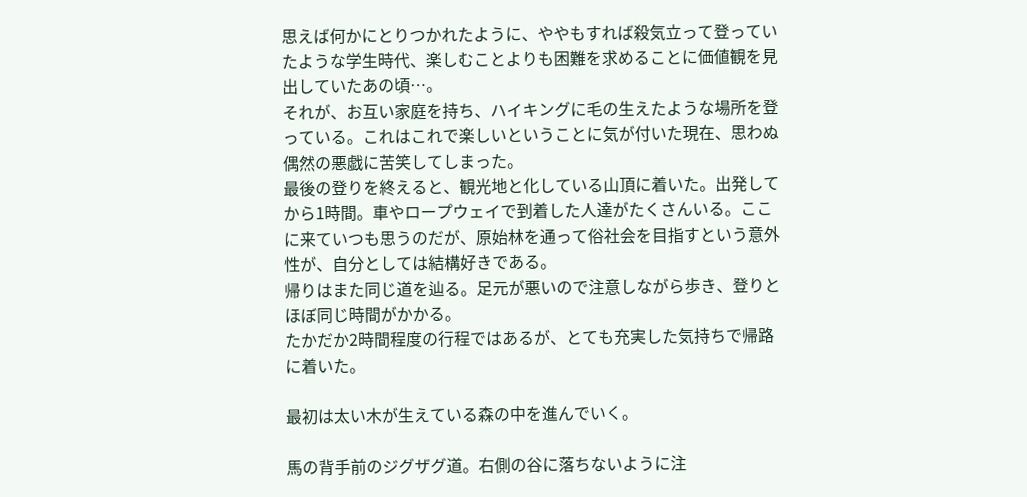思えば何かにとりつかれたように、ややもすれば殺気立って登っていたような学生時代、楽しむことよりも困難を求めることに価値観を見出していたあの頃…。
それが、お互い家庭を持ち、ハイキングに毛の生えたような場所を登っている。これはこれで楽しいということに気が付いた現在、思わぬ偶然の悪戯に苦笑してしまった。
最後の登りを終えると、観光地と化している山頂に着いた。出発してから1時間。車やロープウェイで到着した人達がたくさんいる。ここに来ていつも思うのだが、原始林を通って俗社会を目指すという意外性が、自分としては結構好きである。
帰りはまた同じ道を辿る。足元が悪いので注意しながら歩き、登りとほぼ同じ時間がかかる。
たかだか2時間程度の行程ではあるが、とても充実した気持ちで帰路に着いた。

最初は太い木が生えている森の中を進んでいく。

馬の背手前のジグザグ道。右側の谷に落ちないように注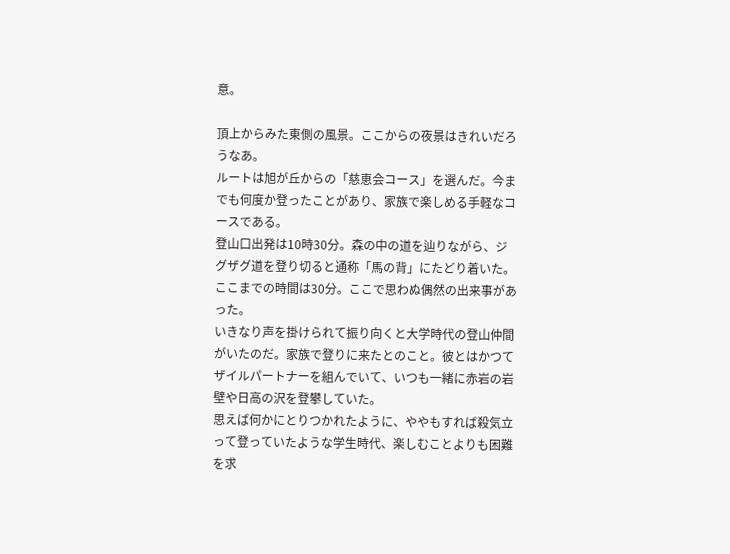意。

頂上からみた東側の風景。ここからの夜景はきれいだろうなあ。
ルートは旭が丘からの「慈恵会コース」を選んだ。今までも何度か登ったことがあり、家族で楽しめる手軽なコースである。
登山口出発は10時30分。森の中の道を辿りながら、ジグザグ道を登り切ると通称「馬の背」にたどり着いた。ここまでの時間は30分。ここで思わぬ偶然の出来事があった。
いきなり声を掛けられて振り向くと大学時代の登山仲間がいたのだ。家族で登りに来たとのこと。彼とはかつてザイルパートナーを組んでいて、いつも一緒に赤岩の岩壁や日高の沢を登攀していた。
思えば何かにとりつかれたように、ややもすれば殺気立って登っていたような学生時代、楽しむことよりも困難を求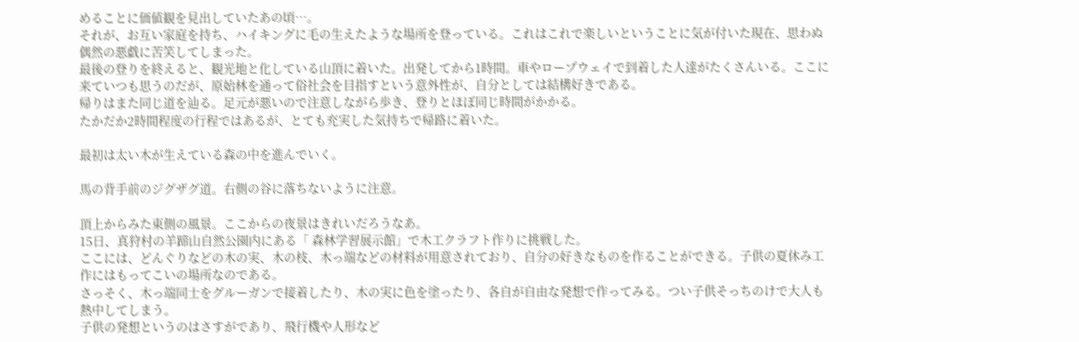めることに価値観を見出していたあの頃…。
それが、お互い家庭を持ち、ハイキングに毛の生えたような場所を登っている。これはこれで楽しいということに気が付いた現在、思わぬ偶然の悪戯に苦笑してしまった。
最後の登りを終えると、観光地と化している山頂に着いた。出発してから1時間。車やロープウェイで到着した人達がたくさんいる。ここに来ていつも思うのだが、原始林を通って俗社会を目指すという意外性が、自分としては結構好きである。
帰りはまた同じ道を辿る。足元が悪いので注意しながら歩き、登りとほぼ同じ時間がかかる。
たかだか2時間程度の行程ではあるが、とても充実した気持ちで帰路に着いた。

最初は太い木が生えている森の中を進んでいく。

馬の背手前のジグザグ道。右側の谷に落ちないように注意。

頂上からみた東側の風景。ここからの夜景はきれいだろうなあ。
15日、真狩村の羊蹄山自然公園内にある「 森林学習展示館」で木工クラフト作りに挑戦した。
ここには、どんぐりなどの木の実、木の枝、木っ端などの材料が用意されており、自分の好きなものを作ることができる。子供の夏休み工作にはもってこいの場所なのである。
さっそく、木っ端同士をグルーガンで接着したり、木の実に色を塗ったり、各自が自由な発想で作ってみる。つい子供そっちのけで大人も熱中してしまう。
子供の発想というのはさすがであり、飛行機や人形など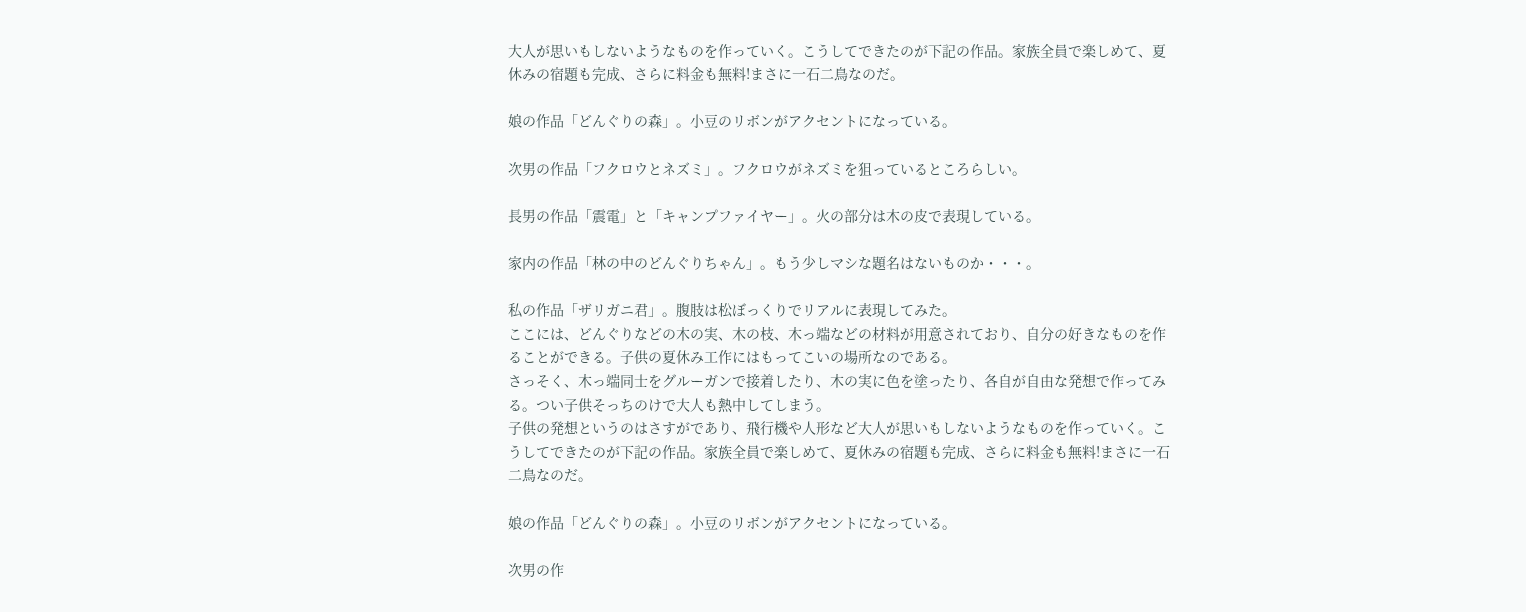大人が思いもしないようなものを作っていく。こうしてできたのが下記の作品。家族全員で楽しめて、夏休みの宿題も完成、さらに料金も無料!まさに一石二鳥なのだ。

娘の作品「どんぐりの森」。小豆のリボンがアクセントになっている。

次男の作品「フクロウとネズミ」。フクロウがネズミを狙っているところらしい。

長男の作品「震電」と「キャンプファイヤー」。火の部分は木の皮で表現している。

家内の作品「林の中のどんぐりちゃん」。もう少しマシな題名はないものか・・・。

私の作品「ザリガニ君」。腹肢は松ぼっくりでリアルに表現してみた。
ここには、どんぐりなどの木の実、木の枝、木っ端などの材料が用意されており、自分の好きなものを作ることができる。子供の夏休み工作にはもってこいの場所なのである。
さっそく、木っ端同士をグルーガンで接着したり、木の実に色を塗ったり、各自が自由な発想で作ってみる。つい子供そっちのけで大人も熱中してしまう。
子供の発想というのはさすがであり、飛行機や人形など大人が思いもしないようなものを作っていく。こうしてできたのが下記の作品。家族全員で楽しめて、夏休みの宿題も完成、さらに料金も無料!まさに一石二鳥なのだ。

娘の作品「どんぐりの森」。小豆のリボンがアクセントになっている。

次男の作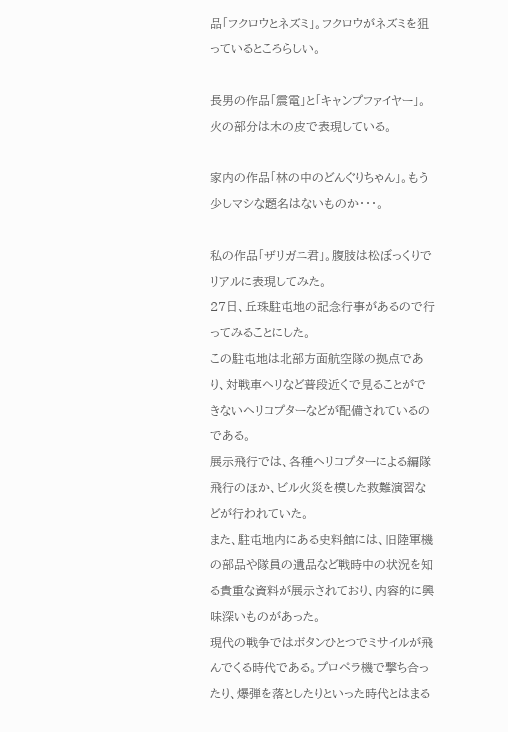品「フクロウとネズミ」。フクロウがネズミを狙っているところらしい。

長男の作品「震電」と「キャンプファイヤー」。火の部分は木の皮で表現している。

家内の作品「林の中のどんぐりちゃん」。もう少しマシな題名はないものか・・・。

私の作品「ザリガニ君」。腹肢は松ぼっくりでリアルに表現してみた。
27日、丘珠駐屯地の記念行事があるので行ってみることにした。
この駐屯地は北部方面航空隊の拠点であり、対戦車ヘリなど普段近くで見ることができないヘリコプターなどが配備されているのである。
展示飛行では、各種ヘリコプターによる編隊飛行のほか、ビル火災を模した救難演習などが行われていた。
また、駐屯地内にある史料館には、旧陸軍機の部品や隊員の遺品など戦時中の状況を知る貴重な資料が展示されており、内容的に興味深いものがあった。
現代の戦争ではボタンひとつでミサイルが飛んでくる時代である。プロペラ機で撃ち合ったり、爆弾を落としたりといった時代とはまる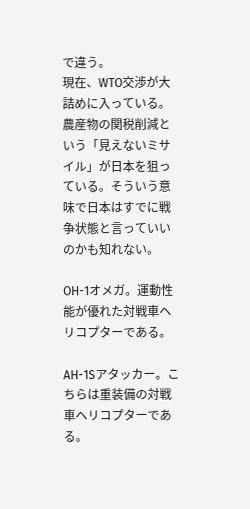で違う。
現在、WTO交渉が大詰めに入っている。農産物の関税削減という「見えないミサイル」が日本を狙っている。そういう意味で日本はすでに戦争状態と言っていいのかも知れない。

OH-1オメガ。運動性能が優れた対戦車ヘリコプターである。

AH-1Sアタッカー。こちらは重装備の対戦車ヘリコプターである。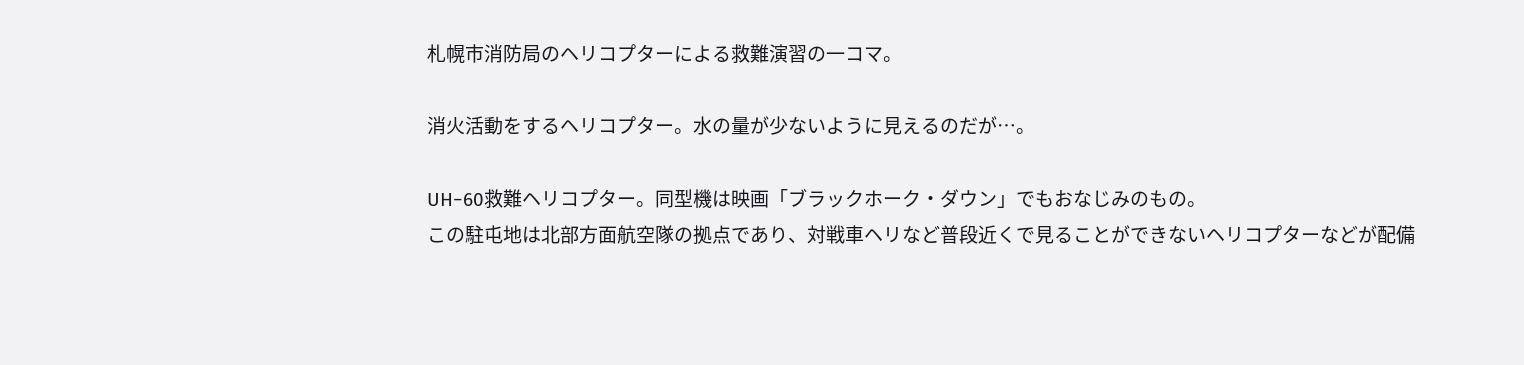札幌市消防局のヘリコプターによる救難演習の一コマ。

消火活動をするヘリコプター。水の量が少ないように見えるのだが…。

UH−60救難ヘリコプター。同型機は映画「ブラックホーク・ダウン」でもおなじみのもの。
この駐屯地は北部方面航空隊の拠点であり、対戦車ヘリなど普段近くで見ることができないヘリコプターなどが配備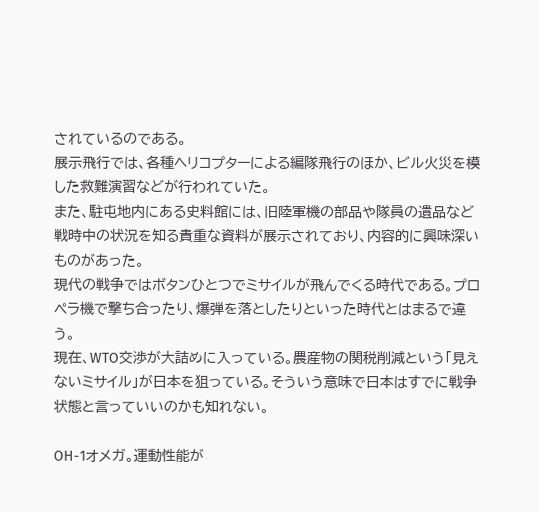されているのである。
展示飛行では、各種ヘリコプターによる編隊飛行のほか、ビル火災を模した救難演習などが行われていた。
また、駐屯地内にある史料館には、旧陸軍機の部品や隊員の遺品など戦時中の状況を知る貴重な資料が展示されており、内容的に興味深いものがあった。
現代の戦争ではボタンひとつでミサイルが飛んでくる時代である。プロペラ機で撃ち合ったり、爆弾を落としたりといった時代とはまるで違う。
現在、WTO交渉が大詰めに入っている。農産物の関税削減という「見えないミサイル」が日本を狙っている。そういう意味で日本はすでに戦争状態と言っていいのかも知れない。

OH-1オメガ。運動性能が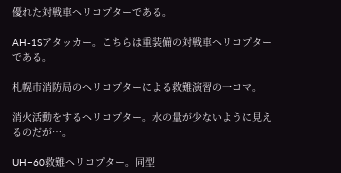優れた対戦車ヘリコプターである。

AH-1Sアタッカー。こちらは重装備の対戦車ヘリコプターである。

札幌市消防局のヘリコプターによる救難演習の一コマ。

消火活動をするヘリコプター。水の量が少ないように見えるのだが…。

UH−60救難ヘリコプター。同型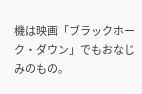機は映画「ブラックホーク・ダウン」でもおなじみのもの。